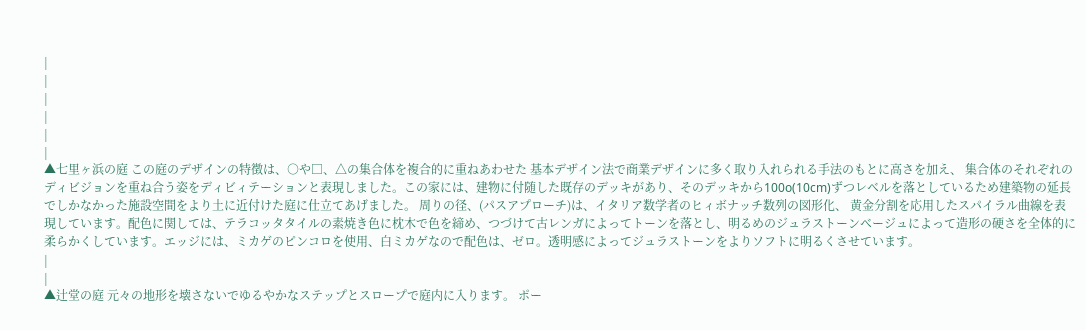|
|
|
|
|
|
▲七里ヶ浜の庭 この庭のデザインの特徴は、○や□、△の集合体を複合的に重ねあわせた 基本デザイン法で商業デザインに多く取り入れられる手法のもとに高さを加え、 集合体のそれぞれのディビジョンを重ね合う姿をディビィテーションと表現しました。この家には、建物に付随した既存のデッキがあり、そのデッキから100o(10cm)ずつレベルを落としているため建築物の延長でしかなかった施設空間をより土に近付けた庭に仕立てあげました。 周りの径、(パスアプローチ)は、イタリア数学者のヒィボナッチ数列の図形化、 黄金分割を応用したスパイラル曲線を表現しています。配色に関しては、テラコッタタイルの素焼き色に枕木で色を締め、つづけて古レンガによってトーンを落とし、明るめのジュラストーンベージュによって造形の硬さを全体的に柔らかくしています。エッジには、ミカゲのピンコロを使用、白ミカゲなので配色は、ゼロ。透明感によってジュラストーンをよりソフトに明るくさせています。
|
|
▲辻堂の庭 元々の地形を壊さないでゆるやかなステップとスロープで庭内に入ります。 ポー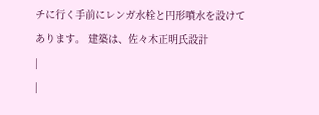チに行く手前にレンガ水栓と円形噴水を設けてあります。 建築は、佐々木正明氏設計
|
|